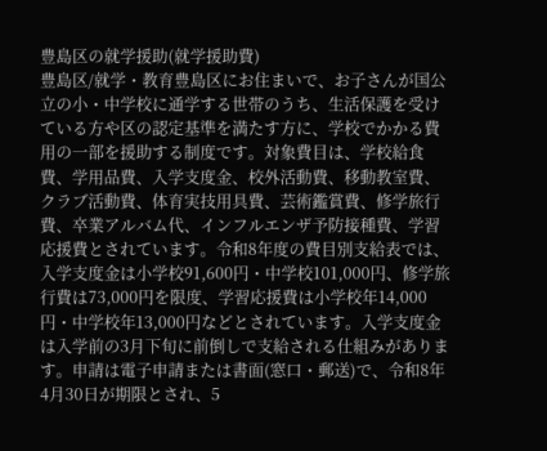豊島区の就学援助(就学援助費)
豊島区/就学・教育豊島区にお住まいで、お子さんが国公立の小・中学校に通学する世帯のうち、生活保護を受けている方や区の認定基準を満たす方に、学校でかかる費用の一部を援助する制度です。対象費目は、学校給食費、学用品費、入学支度金、校外活動費、移動教室費、クラブ活動費、体育実技用具費、芸術鑑賞費、修学旅行費、卒業アルバム代、インフルエンザ予防接種費、学習応援費とされています。令和8年度の費目別支給表では、入学支度金は小学校91,600円・中学校101,000円、修学旅行費は73,000円を限度、学習応援費は小学校年14,000円・中学校年13,000円などとされています。入学支度金は入学前の3月下旬に前倒しで支給される仕組みがあります。申請は電子申請または書面(窓口・郵送)で、令和8年4月30日が期限とされ、5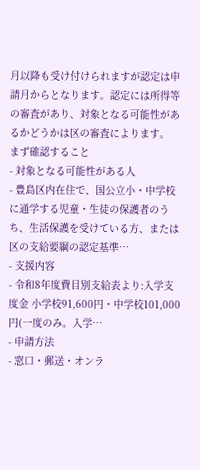月以降も受け付けられますが認定は申請月からとなります。認定には所得等の審査があり、対象となる可能性があるかどうかは区の審査によります。
まず確認すること
- 対象となる可能性がある人
- 豊島区内在住で、国公立小・中学校に通学する児童・生徒の保護者のうち、生活保護を受けている方、または区の支給要綱の認定基準…
- 支援内容
- 令和8年度費目別支給表より:入学支度金 小学校91,600円・中学校101,000円(一度のみ。入学…
- 申請方法
- 窓口・郵送・オンラ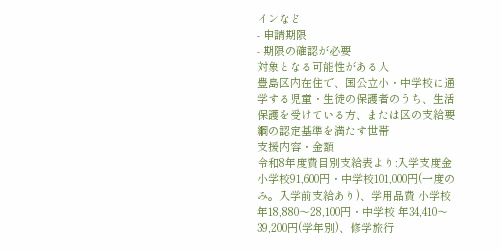インなど
- 申請期限
- 期限の確認が必要
対象となる可能性がある人
豊島区内在住で、国公立小・中学校に通学する児童・生徒の保護者のうち、生活保護を受けている方、または区の支給要綱の認定基準を満たす世帯
支援内容・金額
令和8年度費目別支給表より:入学支度金 小学校91,600円・中学校101,000円(一度のみ。入学前支給あり)、学用品費 小学校 年18,880〜28,100円・中学校 年34,410〜39,200円(学年別)、修学旅行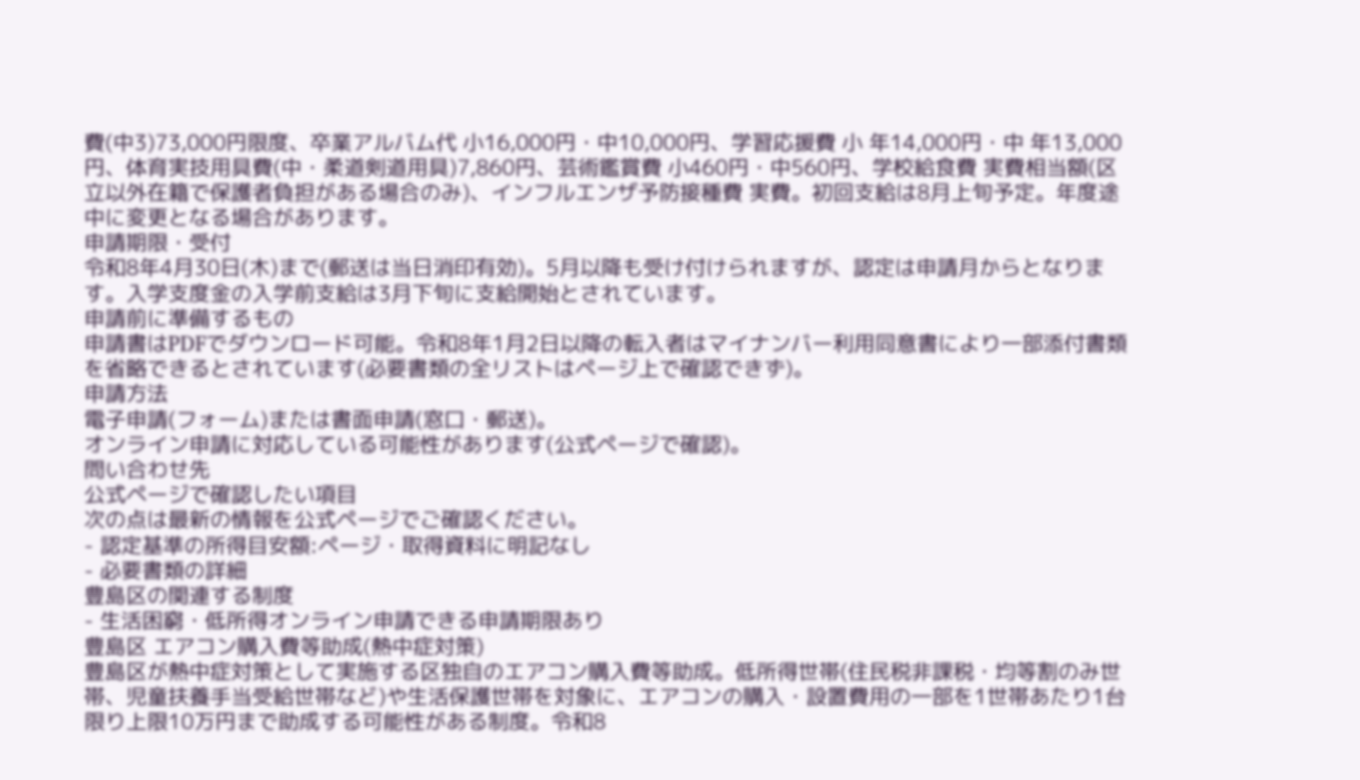費(中3)73,000円限度、卒業アルバム代 小16,000円・中10,000円、学習応援費 小 年14,000円・中 年13,000円、体育実技用具費(中・柔道剣道用具)7,860円、芸術鑑賞費 小460円・中560円、学校給食費 実費相当額(区立以外在籍で保護者負担がある場合のみ)、インフルエンザ予防接種費 実費。初回支給は8月上旬予定。年度途中に変更となる場合があります。
申請期限・受付
令和8年4月30日(木)まで(郵送は当日消印有効)。5月以降も受け付けられますが、認定は申請月からとなります。入学支度金の入学前支給は3月下旬に支給開始とされています。
申請前に準備するもの
申請書はPDFでダウンロード可能。令和8年1月2日以降の転入者はマイナンバー利用同意書により一部添付書類を省略できるとされています(必要書類の全リストはページ上で確認できず)。
申請方法
電子申請(フォーム)または書面申請(窓口・郵送)。
オンライン申請に対応している可能性があります(公式ページで確認)。
問い合わせ先
公式ページで確認したい項目
次の点は最新の情報を公式ページでご確認ください。
- 認定基準の所得目安額:ページ・取得資料に明記なし
- 必要書類の詳細
豊島区の関連する制度
- 生活困窮・低所得オンライン申請できる申請期限あり
豊島区 エアコン購入費等助成(熱中症対策)
豊島区が熱中症対策として実施する区独自のエアコン購入費等助成。低所得世帯(住民税非課税・均等割のみ世帯、児童扶養手当受給世帯など)や生活保護世帯を対象に、エアコンの購入・設置費用の一部を1世帯あたり1台限り上限10万円まで助成する可能性がある制度。令和8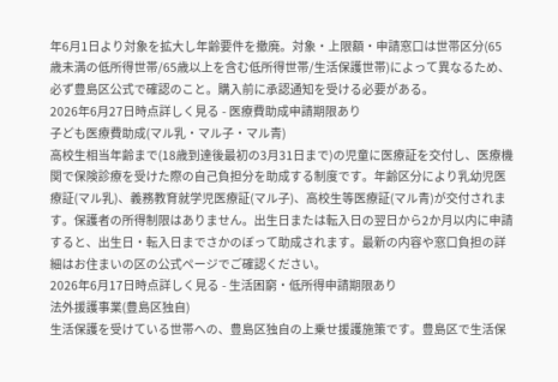年6月1日より対象を拡大し年齢要件を撤廃。対象・上限額・申請窓口は世帯区分(65歳未満の低所得世帯/65歳以上を含む低所得世帯/生活保護世帯)によって異なるため、必ず豊島区公式で確認のこと。購入前に承認通知を受ける必要がある。
2026年6月27日時点詳しく見る - 医療費助成申請期限あり
子ども医療費助成(マル乳・マル子・マル青)
高校生相当年齢まで(18歳到達後最初の3月31日まで)の児童に医療証を交付し、医療機関で保険診療を受けた際の自己負担分を助成する制度です。年齢区分により乳幼児医療証(マル乳)、義務教育就学児医療証(マル子)、高校生等医療証(マル青)が交付されます。保護者の所得制限はありません。出生日または転入日の翌日から2か月以内に申請すると、出生日・転入日までさかのぼって助成されます。最新の内容や窓口負担の詳細はお住まいの区の公式ページでご確認ください。
2026年6月17日時点詳しく見る - 生活困窮・低所得申請期限あり
法外援護事業(豊島区独自)
生活保護を受けている世帯への、豊島区独自の上乗せ援護施策です。豊島区で生活保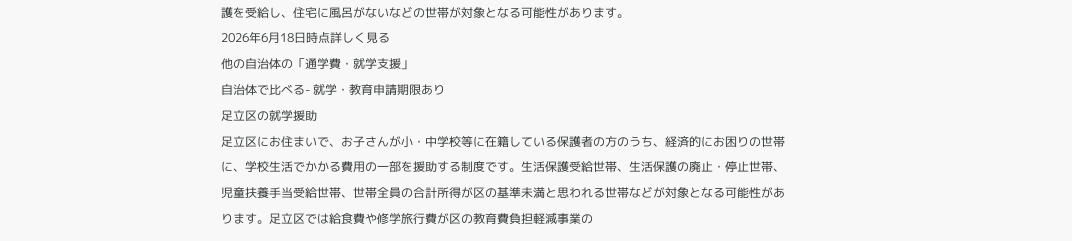護を受給し、住宅に風呂がないなどの世帯が対象となる可能性があります。
2026年6月18日時点詳しく見る
他の自治体の「通学費・就学支援」
自治体で比べる- 就学・教育申請期限あり
足立区の就学援助
足立区にお住まいで、お子さんが小・中学校等に在籍している保護者の方のうち、経済的にお困りの世帯に、学校生活でかかる費用の一部を援助する制度です。生活保護受給世帯、生活保護の廃止・停止世帯、児童扶養手当受給世帯、世帯全員の合計所得が区の基準未満と思われる世帯などが対象となる可能性があります。足立区では給食費や修学旅行費が区の教育費負担軽減事業の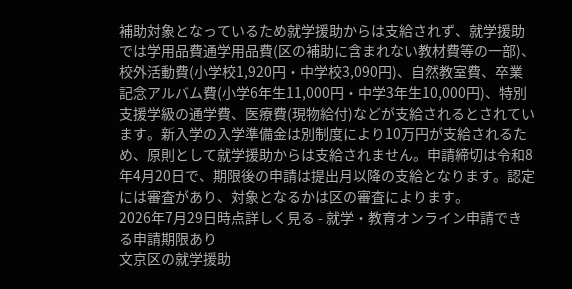補助対象となっているため就学援助からは支給されず、就学援助では学用品費通学用品費(区の補助に含まれない教材費等の一部)、校外活動費(小学校1,920円・中学校3,090円)、自然教室費、卒業記念アルバム費(小学6年生11,000円・中学3年生10,000円)、特別支援学級の通学費、医療費(現物給付)などが支給されるとされています。新入学の入学準備金は別制度により10万円が支給されるため、原則として就学援助からは支給されません。申請締切は令和8年4月20日で、期限後の申請は提出月以降の支給となります。認定には審査があり、対象となるかは区の審査によります。
2026年7月29日時点詳しく見る - 就学・教育オンライン申請できる申請期限あり
文京区の就学援助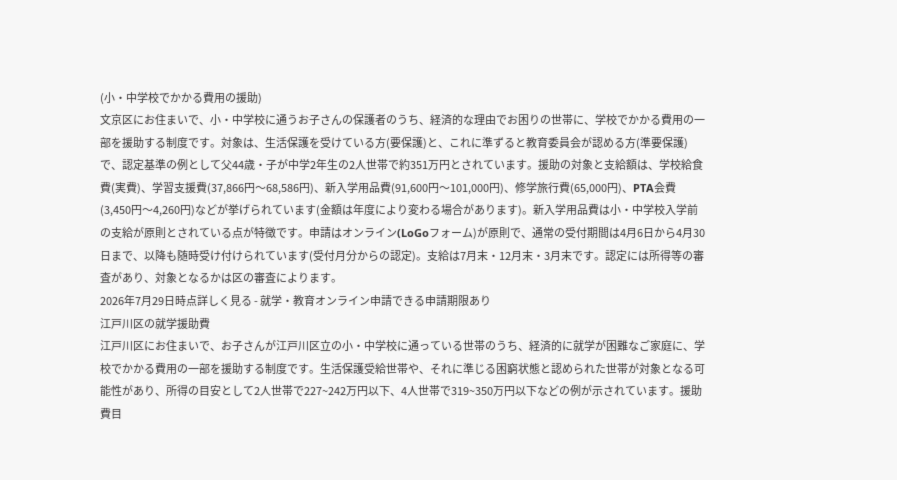(小・中学校でかかる費用の援助)
文京区にお住まいで、小・中学校に通うお子さんの保護者のうち、経済的な理由でお困りの世帯に、学校でかかる費用の一部を援助する制度です。対象は、生活保護を受けている方(要保護)と、これに準ずると教育委員会が認める方(準要保護)で、認定基準の例として父44歳・子が中学2年生の2人世帯で約351万円とされています。援助の対象と支給額は、学校給食費(実費)、学習支援費(37,866円〜68,586円)、新入学用品費(91,600円〜101,000円)、修学旅行費(65,000円)、PTA会費(3,450円〜4,260円)などが挙げられています(金額は年度により変わる場合があります)。新入学用品費は小・中学校入学前の支給が原則とされている点が特徴です。申請はオンライン(LoGoフォーム)が原則で、通常の受付期間は4月6日から4月30日まで、以降も随時受け付けられています(受付月分からの認定)。支給は7月末・12月末・3月末です。認定には所得等の審査があり、対象となるかは区の審査によります。
2026年7月29日時点詳しく見る - 就学・教育オンライン申請できる申請期限あり
江戸川区の就学援助費
江戸川区にお住まいで、お子さんが江戸川区立の小・中学校に通っている世帯のうち、経済的に就学が困難なご家庭に、学校でかかる費用の一部を援助する制度です。生活保護受給世帯や、それに準じる困窮状態と認められた世帯が対象となる可能性があり、所得の目安として2人世帯で227~242万円以下、4人世帯で319~350万円以下などの例が示されています。援助費目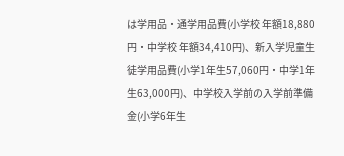は学用品・通学用品費(小学校 年額18,880円・中学校 年額34,410円)、新入学児童生徒学用品費(小学1年生57,060円・中学1年生63,000円)、中学校入学前の入学前準備金(小学6年生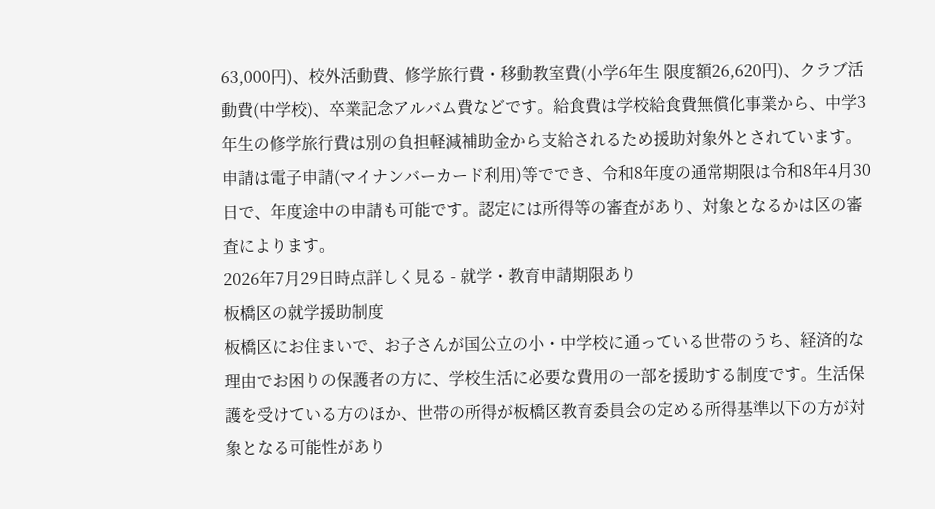63,000円)、校外活動費、修学旅行費・移動教室費(小学6年生 限度額26,620円)、クラブ活動費(中学校)、卒業記念アルバム費などです。給食費は学校給食費無償化事業から、中学3年生の修学旅行費は別の負担軽減補助金から支給されるため援助対象外とされています。申請は電子申請(マイナンバーカード利用)等ででき、令和8年度の通常期限は令和8年4月30日で、年度途中の申請も可能です。認定には所得等の審査があり、対象となるかは区の審査によります。
2026年7月29日時点詳しく見る - 就学・教育申請期限あり
板橋区の就学援助制度
板橋区にお住まいで、お子さんが国公立の小・中学校に通っている世帯のうち、経済的な理由でお困りの保護者の方に、学校生活に必要な費用の一部を援助する制度です。生活保護を受けている方のほか、世帯の所得が板橋区教育委員会の定める所得基準以下の方が対象となる可能性があり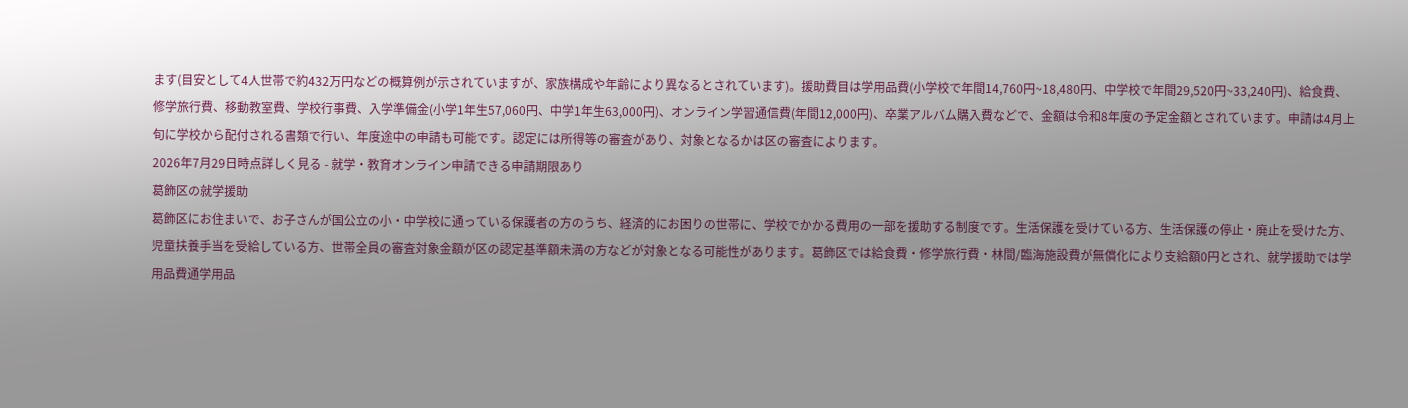ます(目安として4人世帯で約432万円などの概算例が示されていますが、家族構成や年齢により異なるとされています)。援助費目は学用品費(小学校で年間14,760円~18,480円、中学校で年間29,520円~33,240円)、給食費、修学旅行費、移動教室費、学校行事費、入学準備金(小学1年生57,060円、中学1年生63,000円)、オンライン学習通信費(年間12,000円)、卒業アルバム購入費などで、金額は令和8年度の予定金額とされています。申請は4月上旬に学校から配付される書類で行い、年度途中の申請も可能です。認定には所得等の審査があり、対象となるかは区の審査によります。
2026年7月29日時点詳しく見る - 就学・教育オンライン申請できる申請期限あり
葛飾区の就学援助
葛飾区にお住まいで、お子さんが国公立の小・中学校に通っている保護者の方のうち、経済的にお困りの世帯に、学校でかかる費用の一部を援助する制度です。生活保護を受けている方、生活保護の停止・廃止を受けた方、児童扶養手当を受給している方、世帯全員の審査対象金額が区の認定基準額未満の方などが対象となる可能性があります。葛飾区では給食費・修学旅行費・林間/臨海施設費が無償化により支給額0円とされ、就学援助では学用品費通学用品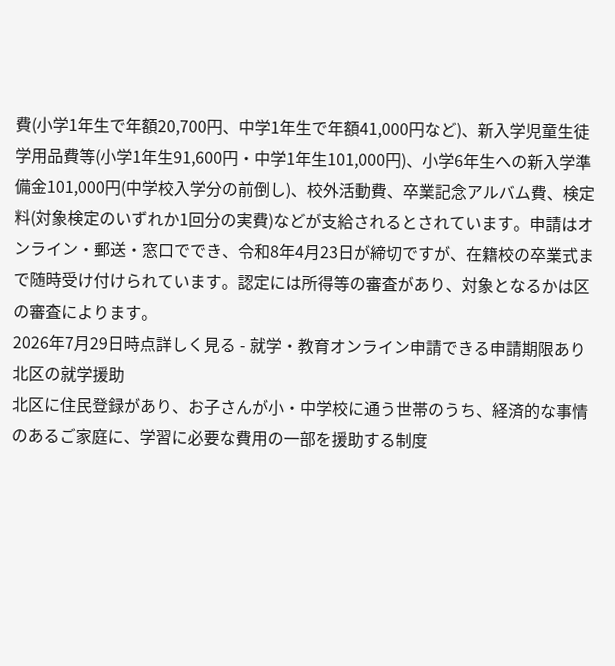費(小学1年生で年額20,700円、中学1年生で年額41,000円など)、新入学児童生徒学用品費等(小学1年生91,600円・中学1年生101,000円)、小学6年生への新入学準備金101,000円(中学校入学分の前倒し)、校外活動費、卒業記念アルバム費、検定料(対象検定のいずれか1回分の実費)などが支給されるとされています。申請はオンライン・郵送・窓口ででき、令和8年4月23日が締切ですが、在籍校の卒業式まで随時受け付けられています。認定には所得等の審査があり、対象となるかは区の審査によります。
2026年7月29日時点詳しく見る - 就学・教育オンライン申請できる申請期限あり
北区の就学援助
北区に住民登録があり、お子さんが小・中学校に通う世帯のうち、経済的な事情のあるご家庭に、学習に必要な費用の一部を援助する制度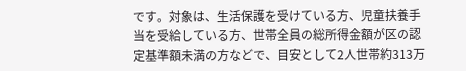です。対象は、生活保護を受けている方、児童扶養手当を受給している方、世帯全員の総所得金額が区の認定基準額未満の方などで、目安として2人世帯約313万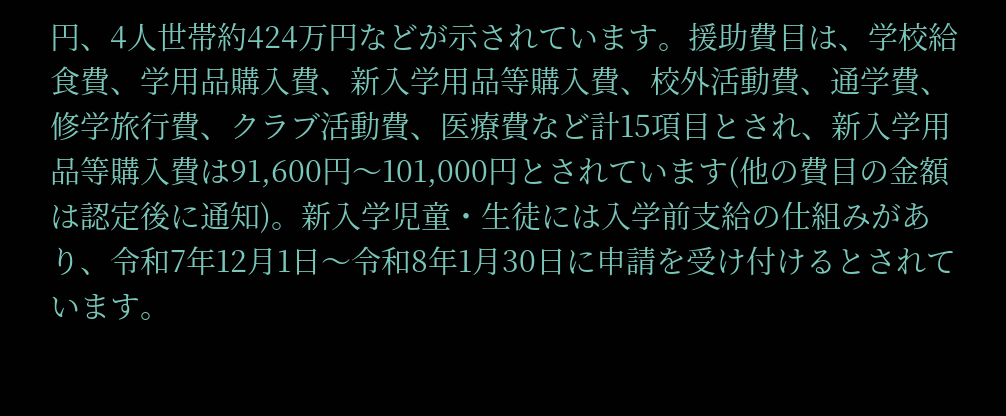円、4人世帯約424万円などが示されています。援助費目は、学校給食費、学用品購入費、新入学用品等購入費、校外活動費、通学費、修学旅行費、クラブ活動費、医療費など計15項目とされ、新入学用品等購入費は91,600円〜101,000円とされています(他の費目の金額は認定後に通知)。新入学児童・生徒には入学前支給の仕組みがあり、令和7年12月1日〜令和8年1月30日に申請を受け付けるとされています。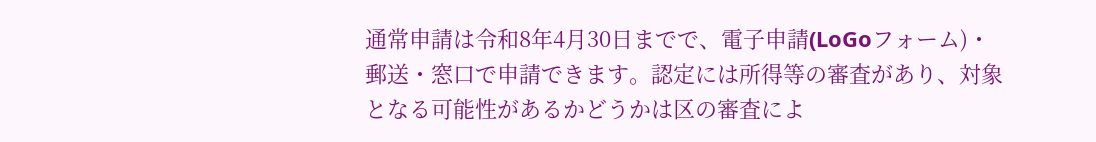通常申請は令和8年4月30日までで、電子申請(LoGoフォーム)・郵送・窓口で申請できます。認定には所得等の審査があり、対象となる可能性があるかどうかは区の審査によ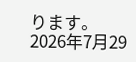ります。
2026年7月29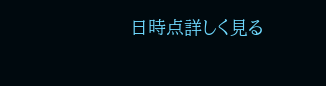日時点詳しく見る